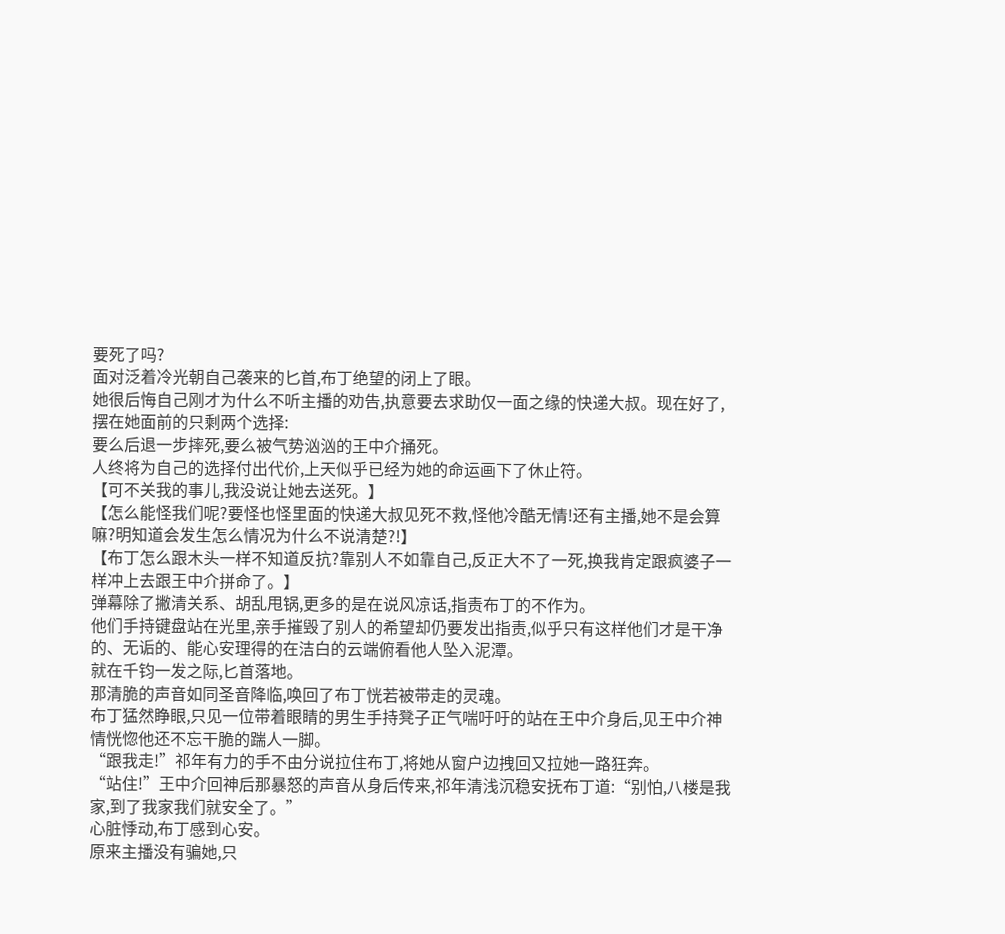要死了吗?
面对泛着冷光朝自己袭来的匕首,布丁绝望的闭上了眼。
她很后悔自己刚才为什么不听主播的劝告,执意要去求助仅一面之缘的快递大叔。现在好了,摆在她面前的只剩两个选择:
要么后退一步摔死,要么被气势汹汹的王中介捅死。
人终将为自己的选择付出代价,上天似乎已经为她的命运画下了休止符。
【可不关我的事儿,我没说让她去送死。】
【怎么能怪我们呢?要怪也怪里面的快递大叔见死不救,怪他冷酷无情!还有主播,她不是会算嘛?明知道会发生怎么情况为什么不说清楚?!】
【布丁怎么跟木头一样不知道反抗?靠别人不如靠自己,反正大不了一死,换我肯定跟疯婆子一样冲上去跟王中介拼命了。】
弹幕除了撇清关系、胡乱甩锅,更多的是在说风凉话,指责布丁的不作为。
他们手持键盘站在光里,亲手摧毁了别人的希望却仍要发出指责,似乎只有这样他们才是干净的、无诟的、能心安理得的在洁白的云端俯看他人坠入泥潭。
就在千钧一发之际,匕首落地。
那清脆的声音如同圣音降临,唤回了布丁恍若被带走的灵魂。
布丁猛然睁眼,只见一位带着眼睛的男生手持凳子正气喘吁吁的站在王中介身后,见王中介神情恍惚他还不忘干脆的踹人一脚。
“跟我走!”祁年有力的手不由分说拉住布丁,将她从窗户边拽回又拉她一路狂奔。
“站住!”王中介回神后那暴怒的声音从身后传来,祁年清浅沉稳安抚布丁道:“别怕,八楼是我家,到了我家我们就安全了。”
心脏悸动,布丁感到心安。
原来主播没有骗她,只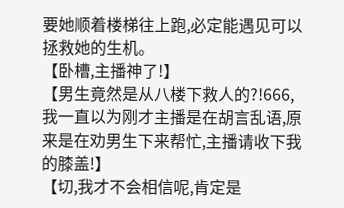要她顺着楼梯往上跑,必定能遇见可以拯救她的生机。
【卧槽,主播神了!】
【男生竟然是从八楼下救人的?!666,我一直以为刚才主播是在胡言乱语,原来是在劝男生下来帮忙,主播请收下我的膝盖!】
【切,我才不会相信呢,肯定是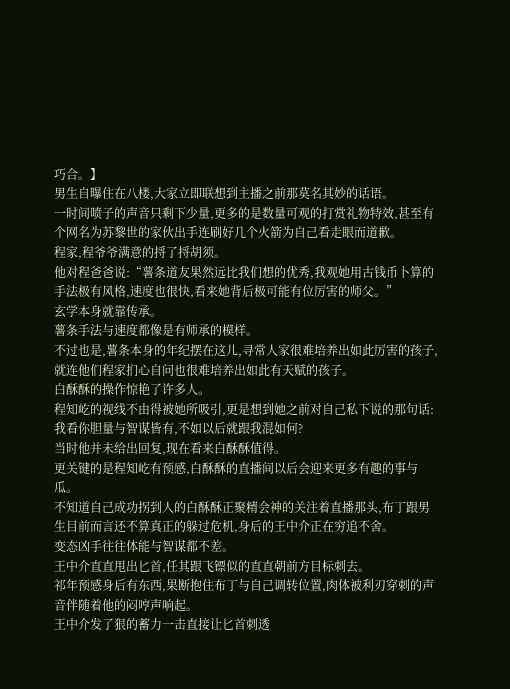巧合。】
男生自曝住在八楼,大家立即联想到主播之前那莫名其妙的话语。
一时间喷子的声音只剩下少量,更多的是数量可观的打赏礼物特效,甚至有个网名为苏黎世的家伙出手连刷好几个火箭为自己看走眼而道歉。
程家,程爷爷满意的捋了捋胡须。
他对程爸爸说:“薯条道友果然远比我们想的优秀,我观她用古钱币卜算的手法极有风格,速度也很快,看来她背后极可能有位厉害的师父。”
玄学本身就靠传承。
薯条手法与速度都像是有师承的模样。
不过也是,薯条本身的年纪摆在这儿,寻常人家很难培养出如此厉害的孩子,就连他们程家扪心自问也很难培养出如此有天赋的孩子。
白酥酥的操作惊艳了许多人。
程知屹的视线不由得被她所吸引,更是想到她之前对自己私下说的那句话:我看你胆量与智谋皆有,不如以后就跟我混如何?
当时他并未给出回复,现在看来白酥酥值得。
更关键的是程知屹有预感,白酥酥的直播间以后会迎来更多有趣的事与瓜。
不知道自己成功拐到人的白酥酥正聚精会神的关注着直播那头,布丁跟男生目前而言还不算真正的躲过危机,身后的王中介正在穷追不舍。
变态凶手往往体能与智谋都不差。
王中介直直甩出匕首,任其跟飞镖似的直直朝前方目标刺去。
祁年预感身后有东西,果断抱住布丁与自己调转位置,肉体被利刃穿刺的声音伴随着他的闷哼声响起。
王中介发了狠的蓄力一击直接让匕首刺透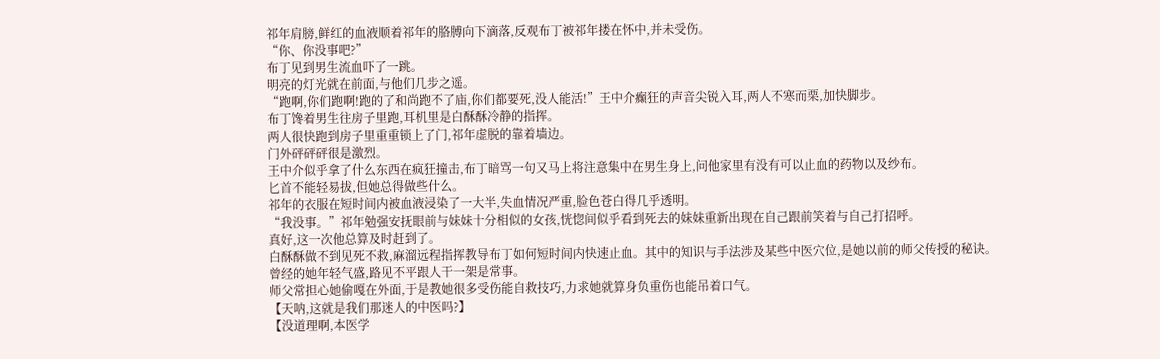祁年肩膀,鲜红的血液顺着祁年的胳膊向下滴落,反观布丁被祁年搂在怀中,并未受伤。
“你、你没事吧?”
布丁见到男生流血吓了一跳。
明亮的灯光就在前面,与他们几步之遥。
“跑啊,你们跑啊!跑的了和尚跑不了庙,你们都要死,没人能活!”王中介癫狂的声音尖锐入耳,两人不寒而栗,加快脚步。
布丁馋着男生往房子里跑,耳机里是白酥酥冷静的指挥。
两人很快跑到房子里重重锁上了门,祁年虚脱的靠着墙边。
门外砰砰砰很是激烈。
王中介似乎拿了什么东西在疯狂撞击,布丁暗骂一句又马上将注意集中在男生身上,问他家里有没有可以止血的药物以及纱布。
匕首不能轻易拔,但她总得做些什么。
祁年的衣服在短时间内被血液浸染了一大半,失血情况严重,脸色苍白得几乎透明。
“我没事。”祁年勉强安抚眼前与妹妹十分相似的女孩,恍惚间似乎看到死去的妹妹重新出现在自己跟前笑着与自己打招呼。
真好,这一次他总算及时赶到了。
白酥酥做不到见死不救,麻溜远程指挥教导布丁如何短时间内快速止血。其中的知识与手法涉及某些中医穴位,是她以前的师父传授的秘诀。
曾经的她年轻气盛,路见不平跟人干一架是常事。
师父常担心她偷嘎在外面,于是教她很多受伤能自救技巧,力求她就算身负重伤也能吊着口气。
【天呐,这就是我们那迷人的中医吗?】
【没道理啊,本医学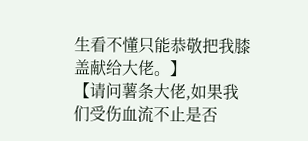生看不懂只能恭敬把我膝盖献给大佬。】
【请问薯条大佬,如果我们受伤血流不止是否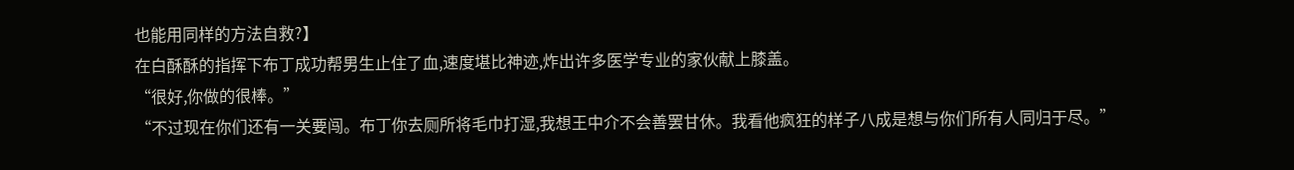也能用同样的方法自救?】
在白酥酥的指挥下布丁成功帮男生止住了血,速度堪比神迹,炸出许多医学专业的家伙献上膝盖。
“很好,你做的很棒。”
“不过现在你们还有一关要闯。布丁你去厕所将毛巾打湿,我想王中介不会善罢甘休。我看他疯狂的样子八成是想与你们所有人同归于尽。”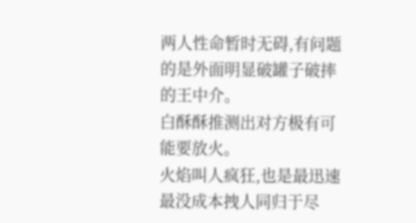两人性命暂时无碍,有问题的是外面明显破罐子破摔的王中介。
白酥酥推测出对方极有可能要放火。
火焰叫人疯狂,也是最迅速最没成本拽人同归于尽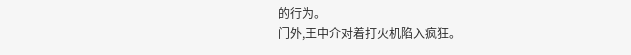的行为。
门外,王中介对着打火机陷入疯狂。